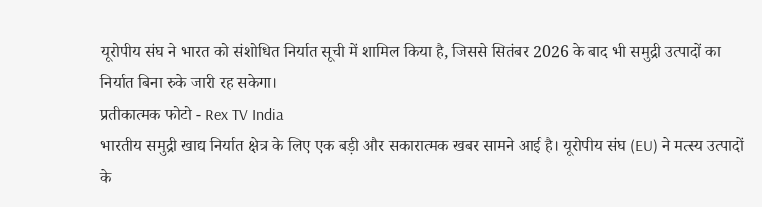यूरोपीय संघ ने भारत को संशोधित निर्यात सूची में शामिल किया है, जिससे सितंबर 2026 के बाद भी समुद्री उत्पादों का निर्यात बिना रुके जारी रह सकेगा।
प्रतीकात्मक फोटो - Rex TV India
भारतीय समुद्री खाद्य निर्यात क्षेत्र के लिए एक बड़ी और सकारात्मक खबर सामने आई है। यूरोपीय संघ (EU) ने मत्स्य उत्पादों के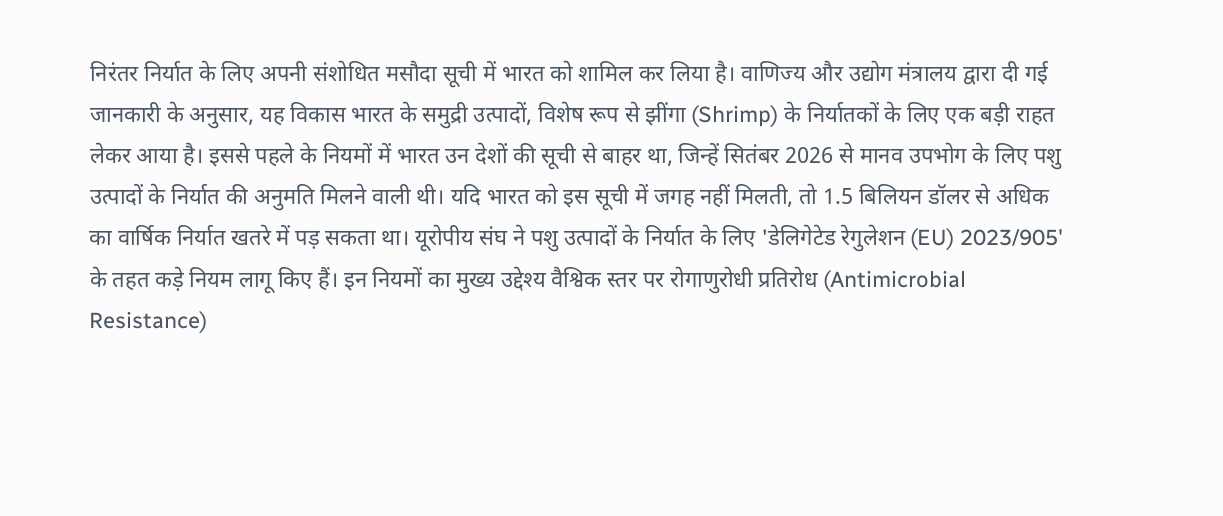निरंतर निर्यात के लिए अपनी संशोधित मसौदा सूची में भारत को शामिल कर लिया है। वाणिज्य और उद्योग मंत्रालय द्वारा दी गई जानकारी के अनुसार, यह विकास भारत के समुद्री उत्पादों, विशेष रूप से झींगा (Shrimp) के निर्यातकों के लिए एक बड़ी राहत लेकर आया है। इससे पहले के नियमों में भारत उन देशों की सूची से बाहर था, जिन्हें सितंबर 2026 से मानव उपभोग के लिए पशु उत्पादों के निर्यात की अनुमति मिलने वाली थी। यदि भारत को इस सूची में जगह नहीं मिलती, तो 1.5 बिलियन डॉलर से अधिक का वार्षिक निर्यात खतरे में पड़ सकता था। यूरोपीय संघ ने पशु उत्पादों के निर्यात के लिए 'डेलिगेटेड रेगुलेशन (EU) 2023/905' के तहत कड़े नियम लागू किए हैं। इन नियमों का मुख्य उद्देश्य वैश्विक स्तर पर रोगाणुरोधी प्रतिरोध (Antimicrobial Resistance)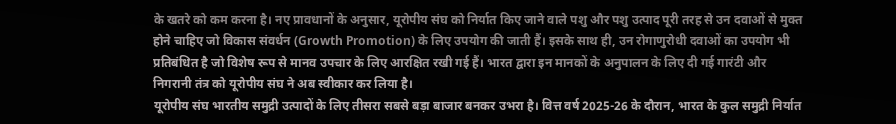के खतरे को कम करना है। नए प्रावधानों के अनुसार, यूरोपीय संघ को निर्यात किए जाने वाले पशु और पशु उत्पाद पूरी तरह से उन दवाओं से मुक्त होने चाहिए जो विकास संवर्धन (Growth Promotion) के लिए उपयोग की जाती हैं। इसके साथ ही, उन रोगाणुरोधी दवाओं का उपयोग भी प्रतिबंधित है जो विशेष रूप से मानव उपचार के लिए आरक्षित रखी गई हैं। भारत द्वारा इन मानकों के अनुपालन के लिए दी गई गारंटी और निगरानी तंत्र को यूरोपीय संघ ने अब स्वीकार कर लिया है।
यूरोपीय संघ भारतीय समुद्री उत्पादों के लिए तीसरा सबसे बड़ा बाजार बनकर उभरा है। वित्त वर्ष 2025-26 के दौरान, भारत के कुल समुद्री निर्यात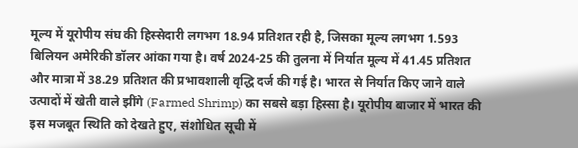मूल्य में यूरोपीय संघ की हिस्सेदारी लगभग 18.94 प्रतिशत रही है, जिसका मूल्य लगभग 1.593 बिलियन अमेरिकी डॉलर आंका गया है। वर्ष 2024-25 की तुलना में निर्यात मूल्य में 41.45 प्रतिशत और मात्रा में 38.29 प्रतिशत की प्रभावशाली वृद्धि दर्ज की गई है। भारत से निर्यात किए जाने वाले उत्पादों में खेती वाले झींगे (Farmed Shrimp) का सबसे बड़ा हिस्सा है। यूरोपीय बाजार में भारत की इस मजबूत स्थिति को देखते हुए, संशोधित सूची में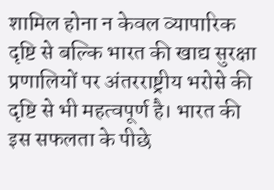शामिल होना न केवल व्यापारिक दृष्टि से बल्कि भारत की खाद्य सुरक्षा प्रणालियों पर अंतरराष्ट्रीय भरोसे की दृष्टि से भी महत्वपूर्ण है। भारत की इस सफलता के पीछे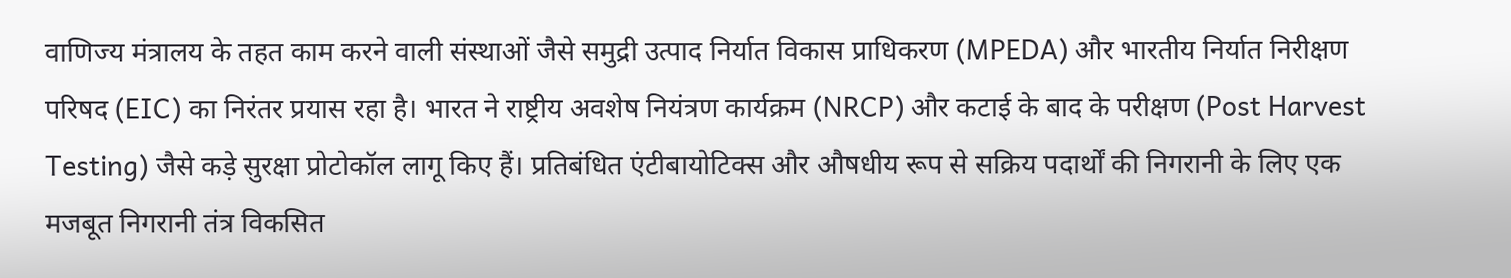वाणिज्य मंत्रालय के तहत काम करने वाली संस्थाओं जैसे समुद्री उत्पाद निर्यात विकास प्राधिकरण (MPEDA) और भारतीय निर्यात निरीक्षण परिषद (EIC) का निरंतर प्रयास रहा है। भारत ने राष्ट्रीय अवशेष नियंत्रण कार्यक्रम (NRCP) और कटाई के बाद के परीक्षण (Post Harvest Testing) जैसे कड़े सुरक्षा प्रोटोकॉल लागू किए हैं। प्रतिबंधित एंटीबायोटिक्स और औषधीय रूप से सक्रिय पदार्थों की निगरानी के लिए एक मजबूत निगरानी तंत्र विकसित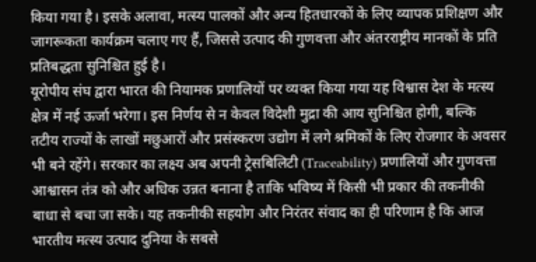किया गया है। इसके अलावा, मत्स्य पालकों और अन्य हितधारकों के लिए व्यापक प्रशिक्षण और जागरूकता कार्यक्रम चलाए गए हैं, जिससे उत्पाद की गुणवत्ता और अंतरराष्ट्रीय मानकों के प्रति प्रतिबद्धता सुनिश्चित हुई है।
यूरोपीय संघ द्वारा भारत की नियामक प्रणालियों पर व्यक्त किया गया यह विश्वास देश के मत्स्य क्षेत्र में नई ऊर्जा भरेगा। इस निर्णय से न केवल विदेशी मुद्रा की आय सुनिश्चित होगी, बल्कि तटीय राज्यों के लाखों मछुआरों और प्रसंस्करण उद्योग में लगे श्रमिकों के लिए रोजगार के अवसर भी बने रहेंगे। सरकार का लक्ष्य अब अपनी ट्रेसबिलिटी (Traceability) प्रणालियों और गुणवत्ता आश्वासन तंत्र को और अधिक उन्नत बनाना है ताकि भविष्य में किसी भी प्रकार की तकनीकी बाधा से बचा जा सके। यह तकनीकी सहयोग और निरंतर संवाद का ही परिणाम है कि आज भारतीय मत्स्य उत्पाद दुनिया के सबसे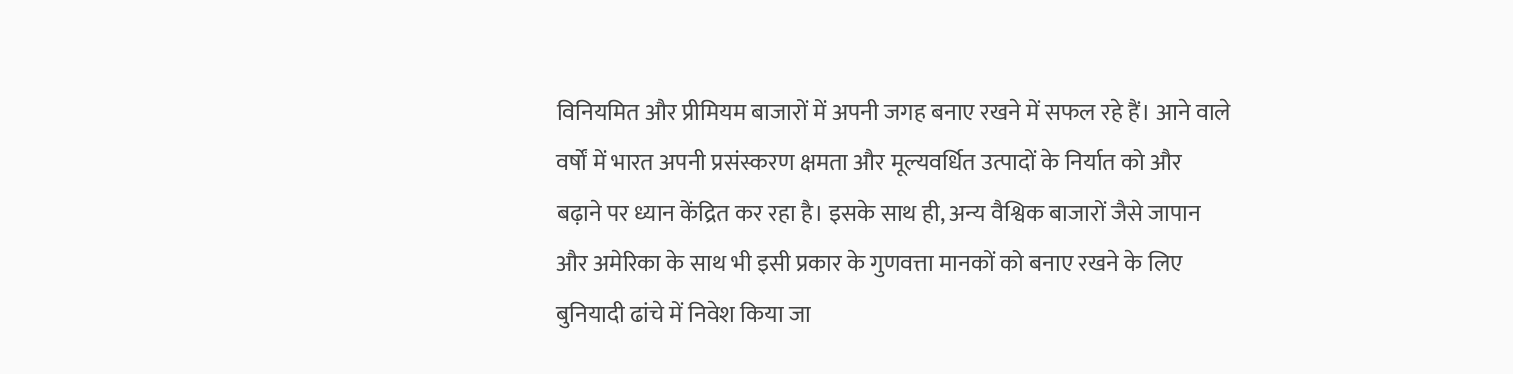विनियमित और प्रीमियम बाजारों में अपनी जगह बनाए रखने में सफल रहे हैं। आने वाले वर्षों में भारत अपनी प्रसंस्करण क्षमता और मूल्यवर्धित उत्पादों के निर्यात को और बढ़ाने पर ध्यान केंद्रित कर रहा है। इसके साथ ही, अन्य वैश्विक बाजारों जैसे जापान और अमेरिका के साथ भी इसी प्रकार के गुणवत्ता मानकों को बनाए रखने के लिए बुनियादी ढांचे में निवेश किया जा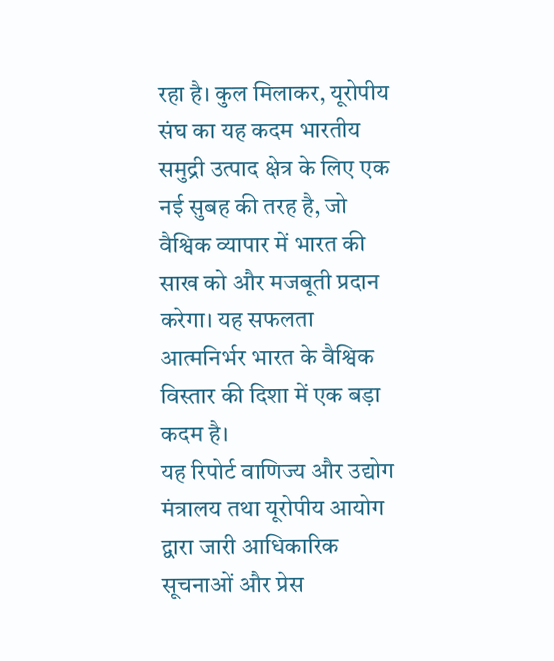रहा है। कुल मिलाकर, यूरोपीय संघ का यह कदम भारतीय समुद्री उत्पाद क्षेत्र के लिए एक नई सुबह की तरह है, जो वैश्विक व्यापार में भारत की साख को और मजबूती प्रदान करेगा। यह सफलता आत्मनिर्भर भारत के वैश्विक विस्तार की दिशा में एक बड़ा कदम है।
यह रिपोर्ट वाणिज्य और उद्योग मंत्रालय तथा यूरोपीय आयोग द्वारा जारी आधिकारिक सूचनाओं और प्रेस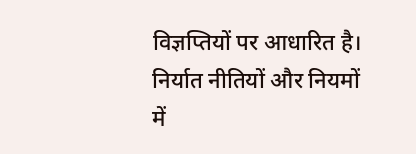विज्ञप्तियों पर आधारित है। निर्यात नीतियों और नियमों में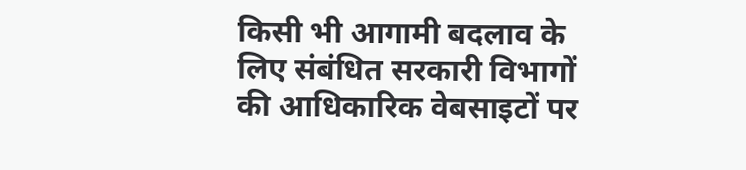किसी भी आगामी बदलाव के लिए संबंधित सरकारी विभागों की आधिकारिक वेबसाइटों पर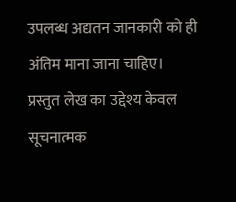उपलब्ध अद्यतन जानकारी को ही अंतिम माना जाना चाहिए। प्रस्तुत लेख का उद्देश्य केवल सूचनात्मक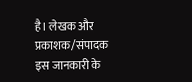है। लेखक और प्रकाशक/संपादक इस जानकारी के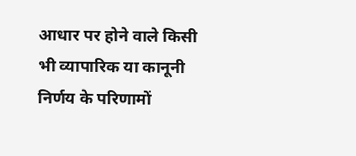आधार पर होने वाले किसी भी व्यापारिक या कानूनी निर्णय के परिणामों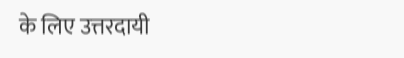के लिए उत्तरदायी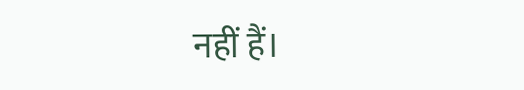नहीं हैं।